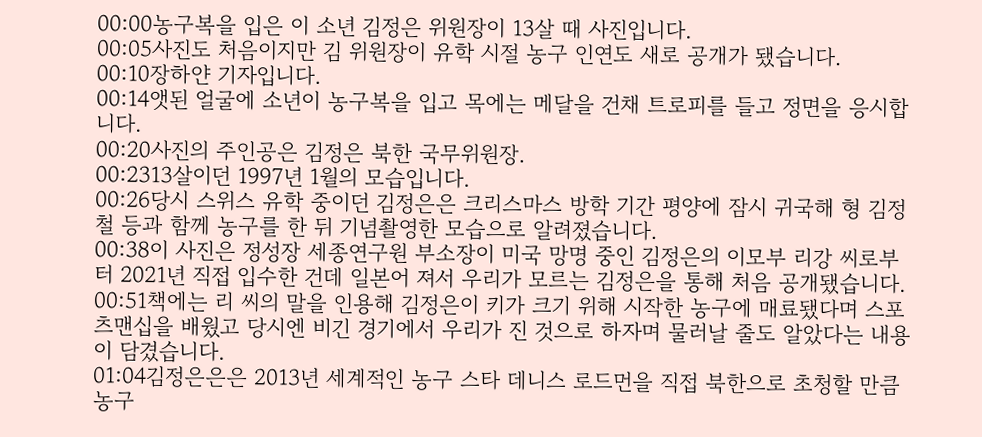00:00농구복을 입은 이 소년 김정은 위원장이 13살 때 사진입니다.
00:05사진도 처음이지만 김 위원장이 유학 시절 농구 인연도 새로 공개가 됐습니다.
00:10장하얀 기자입니다.
00:14앳된 얼굴에 소년이 농구복을 입고 목에는 메달을 건채 트로피를 들고 정면을 응시합니다.
00:20사진의 주인공은 김정은 북한 국무위원장.
00:2313살이던 1997년 1월의 모습입니다.
00:26당시 스위스 유학 중이던 김정은은 크리스마스 방학 기간 평양에 잠시 귀국해 형 김정철 등과 함께 농구를 한 뒤 기념촬영한 모습으로 알려졌습니다.
00:38이 사진은 정성장 세종연구원 부소장이 미국 망명 중인 김정은의 이모부 리강 씨로부터 2021년 직접 입수한 건데 일본어 져서 우리가 모르는 김정은을 통해 처음 공개됐습니다.
00:51책에는 리 씨의 말을 인용해 김정은이 키가 크기 위해 시작한 농구에 매료됐다며 스포츠맨십을 배웠고 당시엔 비긴 경기에서 우리가 진 것으로 하자며 물러날 줄도 알았다는 내용이 담겼습니다.
01:04김정은은은 2013년 세계적인 농구 스타 데니스 로드먼을 직접 북한으로 초청할 만큼 농구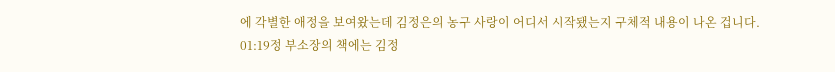에 각별한 애정을 보여왔는데 김정은의 농구 사랑이 어디서 시작됐는지 구체적 내용이 나온 겁니다.
01:19정 부소장의 책에는 김정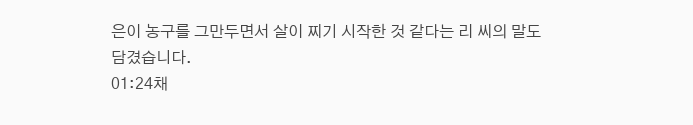은이 농구를 그만두면서 살이 찌기 시작한 것 같다는 리 씨의 말도 담겼습니다.
01:24채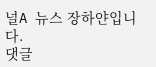널A 뉴스 장하얀입니다.
댓글